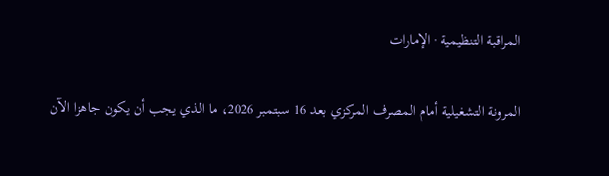المراقبة التنظيمية · الإمارات

المرونة التشغيلية أمام المصرف المركزي بعد 16 سبتمبر 2026، ما الذي يجب أن يكون جاهزا الآن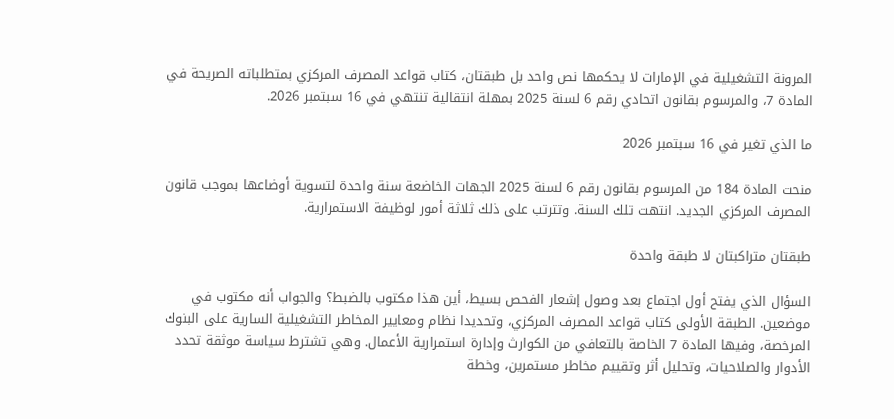المرونة التشغيلية في الإمارات لا يحكمها نص واحد بل طبقتان، كتاب قواعد المصرف المركزي بمتطلباته الصريحة في المادة 7، والمرسوم بقانون اتحادي رقم 6 لسنة 2025 بمهلة انتقالية تنتهي في 16 سبتمبر 2026.

ما الذي تغير في 16 سبتمبر 2026

منحت المادة 184 من المرسوم بقانون رقم 6 لسنة 2025 الجهات الخاضعة سنة واحدة لتسوية أوضاعها بموجب قانون المصرف المركزي الجديد. انتهت تلك السنة. وتترتب على ذلك ثلاثة أمور لوظيفة الاستمرارية.

طبقتان متراكبتان لا طبقة واحدة

السؤال الذي يفتح أول اجتماع بعد وصول إشعار الفحص بسيط، أين هذا مكتوب بالضبط؟ والجواب أنه مكتوب في موضعين. الطبقة الأولى كتاب قواعد المصرف المركزي، وتحديدا نظام ومعايير المخاطر التشغيلية السارية على البنوك المرخصة، وفيها المادة 7 الخاصة بالتعافي من الكوارث وإدارة استمرارية الأعمال. وهي تشترط سياسة موثقة تحدد الأدوار والصلاحيات، وتحليل أثر وتقييم مخاطر مستمرين، وخطة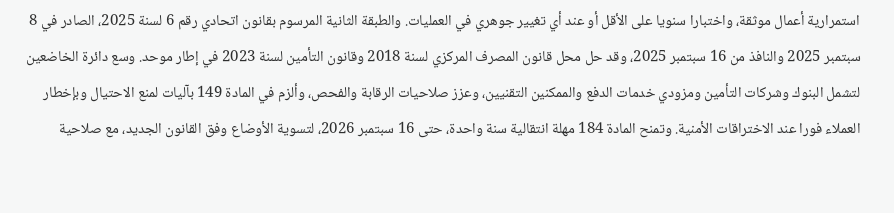استمرارية أعمال موثقة، واختبارا سنويا على الأقل أو عند أي تغيير جوهري في العمليات. والطبقة الثانية المرسوم بقانون اتحادي رقم 6 لسنة 2025، الصادر في 8 سبتمبر 2025 والنافذ من 16 سبتمبر 2025، وقد حل محل قانون المصرف المركزي لسنة 2018 وقانون التأمين لسنة 2023 في إطار موحد. وسع دائرة الخاضعين لتشمل البنوك وشركات التأمين ومزودي خدمات الدفع والممكنين التقنيين، وعزز صلاحيات الرقابة والفحص، وألزم في المادة 149 بآليات لمنع الاحتيال وبإخطار العملاء فورا عند الاختراقات الأمنية. وتمنح المادة 184 مهلة انتقالية سنة واحدة، حتى 16 سبتمبر 2026، لتسوية الأوضاع وفق القانون الجديد، مع صلاحية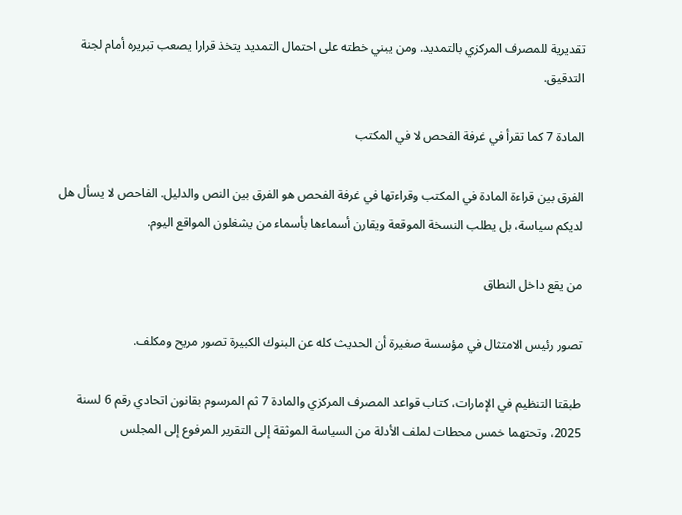تقديرية للمصرف المركزي بالتمديد. ومن يبني خطته على احتمال التمديد يتخذ قرارا يصعب تبريره أمام لجنة التدقيق.

المادة 7 كما تقرأ في غرفة الفحص لا في المكتب

الفرق بين قراءة المادة في المكتب وقراءتها في غرفة الفحص هو الفرق بين النص والدليل. الفاحص لا يسأل هل لديكم سياسة، بل يطلب النسخة الموقعة ويقارن أسماءها بأسماء من يشغلون المواقع اليوم.

من يقع داخل النطاق

تصور رئيس الامتثال في مؤسسة صغيرة أن الحديث كله عن البنوك الكبيرة تصور مريح ومكلف.

طبقتا التنظيم في الإمارات، كتاب قواعد المصرف المركزي والمادة 7 ثم المرسوم بقانون اتحادي رقم 6 لسنة 2025، وتحتهما خمس محطات لملف الأدلة من السياسة الموثقة إلى التقرير المرفوع إلى المجلس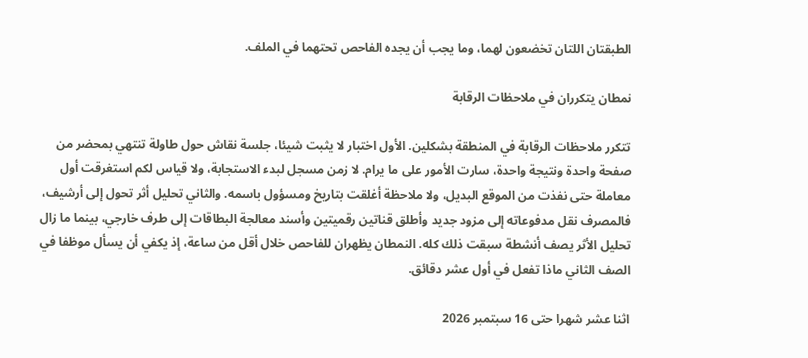الطبقتان اللتان تخضعون لهما، وما يجب أن يجده الفاحص تحتهما في الملف.

نمطان يتكرران في ملاحظات الرقابة

تتكرر ملاحظات الرقابة في المنطقة بشكلين. الأول اختبار لا يثبت شيئا، جلسة نقاش حول طاولة تنتهي بمحضر من صفحة واحدة ونتيجة واحدة، سارت الأمور على ما يرام. لا زمن مسجل لبدء الاستجابة، ولا قياس لكم استغرقت أول معاملة حتى نفذت من الموقع البديل، ولا ملاحظة أغلقت بتاريخ ومسؤول باسمه. والثاني تحليل أثر تحول إلى أرشيف، فالمصرف نقل مدفوعاته إلى مزود جديد وأطلق قناتين رقميتين وأسند معالجة البطاقات إلى طرف خارجي، بينما ما زال تحليل الأثر يصف أنشطة سبقت ذلك كله. النمطان يظهران للفاحص خلال أقل من ساعة، إذ يكفي أن يسأل موظفا في الصف الثاني ماذا تفعل في أول عشر دقائق.

اثنا عشر شهرا حتى 16 سبتمبر 2026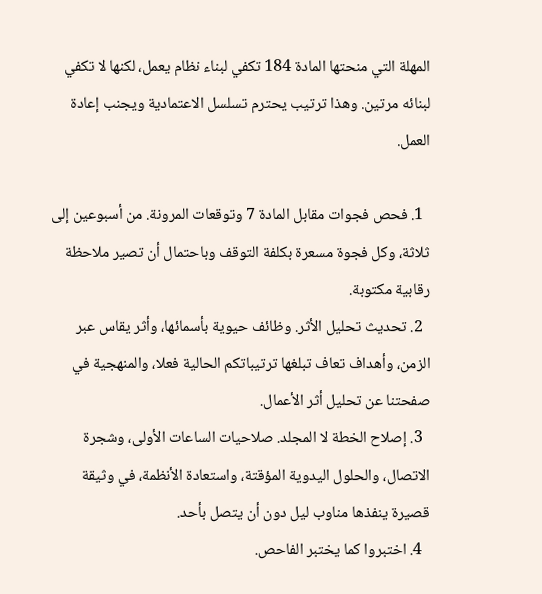المهلة التي منحتها المادة 184 تكفي لبناء نظام يعمل، لكنها لا تكفي لبنائه مرتين. وهذا ترتيب يحترم تسلسل الاعتمادية ويجنب إعادة العمل.

  1. فحص فجوات مقابل المادة 7 وتوقعات المرونة. من أسبوعين إلى ثلاثة، وكل فجوة مسعرة بكلفة التوقف وباحتمال أن تصير ملاحظة رقابية مكتوبة.
  2. تحديث تحليل الأثر. وظائف حيوية بأسمائها، وأثر يقاس عبر الزمن، وأهداف تعاف تبلغها ترتيباتكم الحالية فعلا، والمنهجية في صفحتنا عن تحليل أثر الأعمال.
  3. إصلاح الخطة لا المجلد. صلاحيات الساعات الأولى، وشجرة الاتصال، والحلول اليدوية المؤقتة، واستعادة الأنظمة، في وثيقة قصيرة ينفذها مناوب ليل دون أن يتصل بأحد.
  4. اختبروا كما يختبر الفاحص.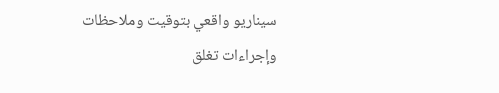سيناريو واقعي بتوقيت وملاحظات وإجراءات تغلق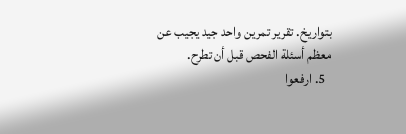بتواريخ. تقرير تمرين واحد جيد يجيب عن معظم أسئلة الفحص قبل أن تطرح.
  5. ارفعوا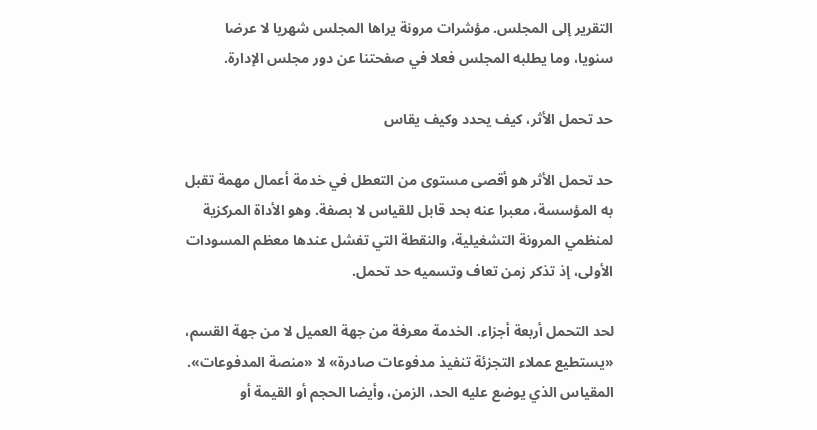التقرير إلى المجلس. مؤشرات مرونة يراها المجلس شهريا لا عرضا سنويا، وما يطلبه المجلس فعلا في صفحتنا عن دور مجلس الإدارة.

حد تحمل الأثر، كيف يحدد وكيف يقاس

حد تحمل الأثر هو أقصى مستوى من التعطل في خدمة أعمال مهمة تقبل به المؤسسة، معبرا عنه بحد قابل للقياس لا بصفة. وهو الأداة المركزية لمنظمي المرونة التشغيلية، والنقطة التي تفشل عندها معظم المسودات الأولى، إذ تذكر زمن تعاف وتسميه حد تحمل.

لحد التحمل أربعة أجزاء. الخدمة معرفة من جهة العميل لا من جهة القسم، «يستطيع عملاء التجزئة تنفيذ مدفوعات صادرة» لا «منصة المدفوعات». المقياس الذي يوضع عليه الحد، الزمن، وأيضا الحجم أو القيمة أو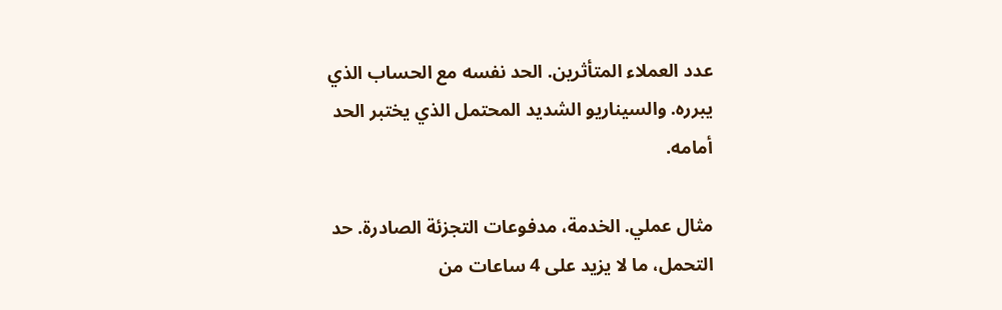عدد العملاء المتأثرين. الحد نفسه مع الحساب الذي يبرره. والسيناريو الشديد المحتمل الذي يختبر الحد أمامه.

مثال عملي. الخدمة، مدفوعات التجزئة الصادرة. حد التحمل، ما لا يزيد على 4 ساعات من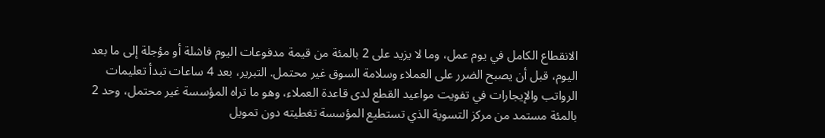الانقطاع الكامل في يوم عمل، وما لا يزيد على 2 بالمئة من قيمة مدفوعات اليوم فاشلة أو مؤجلة إلى ما بعد اليوم، قبل أن يصبح الضرر على العملاء وسلامة السوق غير محتمل. التبرير، بعد 4 ساعات تبدأ تعليمات الرواتب والإيجارات في تفويت مواعيد القطع لدى قاعدة العملاء، وهو ما تراه المؤسسة غير محتمل، وحد 2 بالمئة مستمد من مركز التسوية الذي تستطيع المؤسسة تغطيته دون تمويل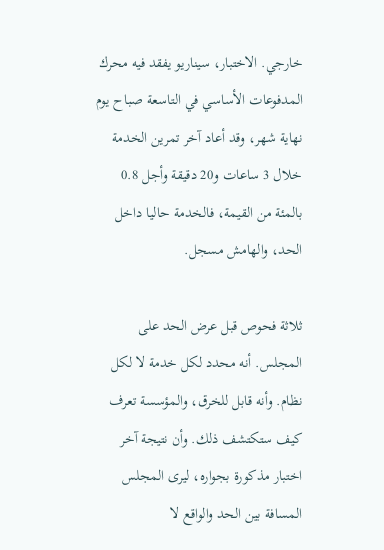خارجي. الاختبار، سيناريو يفقد فيه محرك المدفوعات الأساسي في التاسعة صباح يوم نهاية شهر، وقد أعاد آخر تمرين الخدمة خلال 3 ساعات و20 دقيقة وأجل 0.8 بالمئة من القيمة، فالخدمة حاليا داخل الحد، والهامش مسجل.

ثلاثة فحوص قبل عرض الحد على المجلس. أنه محدد لكل خدمة لا لكل نظام. وأنه قابل للخرق، والمؤسسة تعرف كيف ستكتشف ذلك. وأن نتيجة آخر اختبار مذكورة بجواره، ليرى المجلس المسافة بين الحد والواقع لا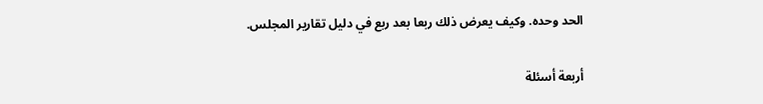الحد وحده. وكيف يعرض ذلك ربعا بعد ربع في دليل تقارير المجلس.

أربعة أسئلة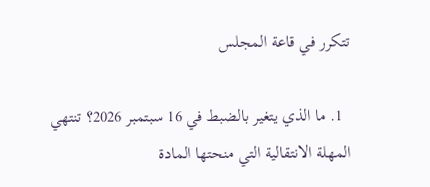تتكرر في قاعة المجلس

  1. ما الذي يتغير بالضبط في 16 سبتمبر 2026؟ تنتهي المهلة الانتقالية التي منحتها المادة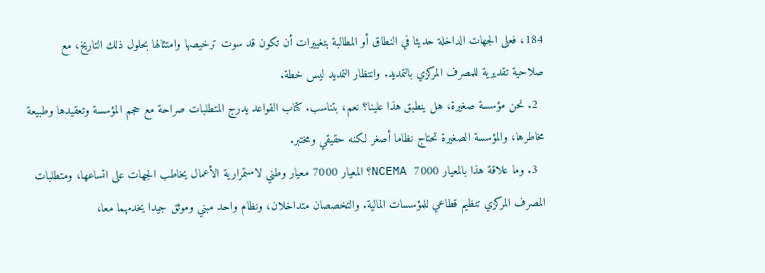184، فعلى الجهات الداخلة حديثا في النطاق أو المطالبة بتغييرات أن تكون قد سوت ترخيصها وامتثالها بحلول ذلك التاريخ، مع صلاحية تقديرية للمصرف المركزي بالتمديد. وانتظار التمديد ليس خطة.
  2. نحن مؤسسة صغيرة، هل ينطبق هذا علينا؟ نعم، بتناسب. كتاب القواعد يدرج المتطلبات صراحة مع حجم المؤسسة وتعقيدها وطبيعة مخاطرها، والمؤسسة الصغيرة تحتاج نظاما أصغر لكنه حقيقي ومختبر.
  3. وما علاقة هذا بالمعيار NCEMA 7000؟ المعيار 7000 معيار وطني لاستمرارية الأعمال يخاطب الجهات على اتساعها، ومتطلبات المصرف المركزي تنظيم قطاعي للمؤسسات المالية. والتخصصان متداخلان، ونظام واحد مبني وموثق جيدا يخدمهما معا،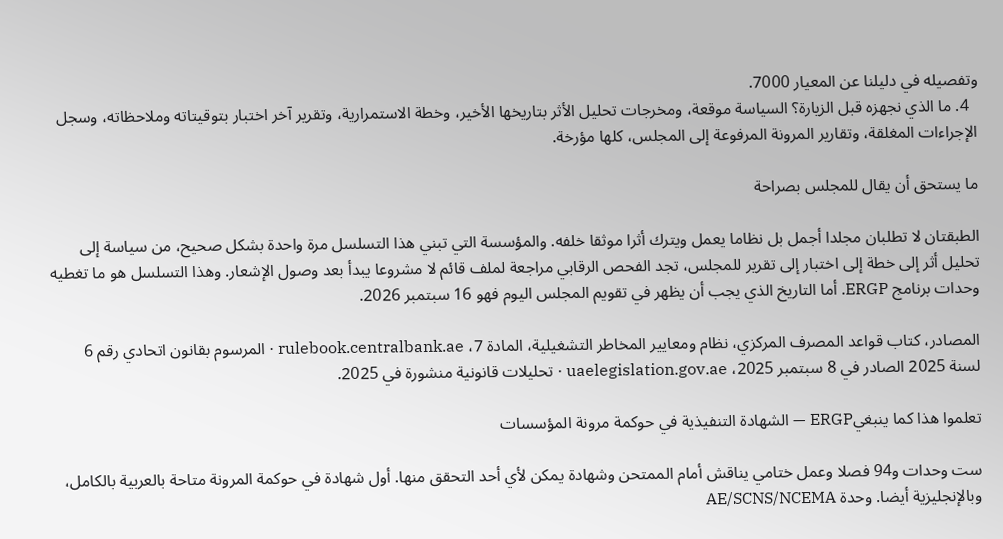وتفصيله في دليلنا عن المعيار 7000.
  4. ما الذي نجهزه قبل الزيارة؟ السياسة موقعة، ومخرجات تحليل الأثر بتاريخها الأخير، وخطة الاستمرارية، وتقرير آخر اختبار بتوقيتاته وملاحظاته، وسجل الإجراءات المغلقة، وتقارير المرونة المرفوعة إلى المجلس، كلها مؤرخة.

ما يستحق أن يقال للمجلس بصراحة

الطبقتان لا تطلبان مجلدا أجمل بل نظاما يعمل ويترك أثرا موثقا خلفه. والمؤسسة التي تبني هذا التسلسل مرة واحدة بشكل صحيح، من سياسة إلى تحليل أثر إلى خطة إلى اختبار إلى تقرير للمجلس، تجد الفحص الرقابي مراجعة لملف قائم لا مشروعا يبدأ بعد وصول الإشعار. وهذا التسلسل هو ما تغطيه وحدات برنامج ERGP. أما التاريخ الذي يجب أن يظهر في تقويم المجلس اليوم فهو 16 سبتمبر 2026.

المصادر، كتاب قواعد المصرف المركزي، نظام ومعايير المخاطر التشغيلية، المادة 7، rulebook.centralbank.ae · المرسوم بقانون اتحادي رقم 6 لسنة 2025 الصادر في 8 سبتمبر 2025، uaelegislation.gov.ae · تحليلات قانونية منشورة في 2025.

تعلموا هذا كما ينبغيERGP — الشهادة التنفيذية في حوكمة مرونة المؤسسات

ست وحدات و94 فصلا وعمل ختامي يناقش أمام الممتحن وشهادة يمكن لأي أحد التحقق منها. أول شهادة في حوكمة المرونة متاحة بالعربية بالكامل، وبالإنجليزية أيضا. وحدة AE/SCNS/NCEMA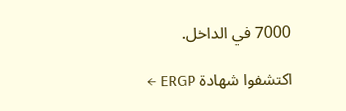7000 في الداخل.

اكتشفوا شهادة ERGP ←